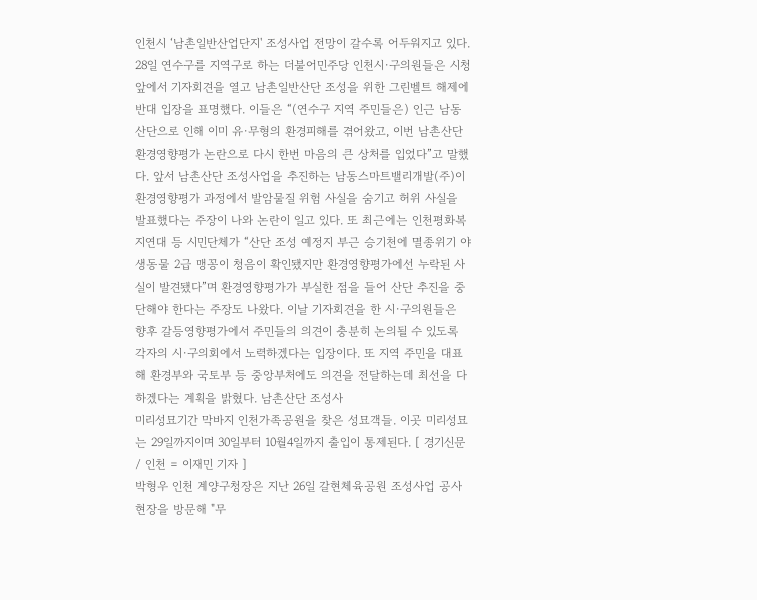인천시 ‘남촌일반산업단지' 조성사업 전망이 갈수록 어두워지고 있다. 28일 연수구를 지역구로 하는 더불어민주당 인천시·구의원들은 시청 앞에서 기자회견을 열고 남촌일반산단 조성을 위한 그린벨트 해제에 반대 입장을 표명했다. 이들은 “(연수구 지역 주민들은) 인근 남동산단으로 인해 이미 유·무형의 환경피해를 겪어왔고, 이번 남촌산단 환경영향평가 논란으로 다시 한번 마음의 큰 상처를 입었다”고 말했다. 앞서 남촌산단 조성사업을 추진하는 남동스마트밸리개발(주)이 환경영향평가 과정에서 발암물질 위험 사실을 숨기고 허위 사실을 발표했다는 주장이 나와 논란이 일고 있다. 또 최근에는 인천평화복지연대 등 시민단체가 “산단 조성 예정지 부근 승기천에 멸종위기 야생동물 2급 맹꽁이 청음이 확인됐지만 환경영향평가에선 누락된 사실이 발견됐다”며 환경영향평가가 부실한 점을 들어 산단 추진을 중단해야 한다는 주장도 나왔다. 이날 기자회견을 한 시·구의원들은 향후 갈등영향평가에서 주민들의 의견이 충분히 논의될 수 있도록 각자의 시·구의회에서 노력하겠다는 입장이다. 또 지역 주민을 대표해 환경부와 국토부 등 중앙부처에도 의견을 전달하는데 최선을 다하겠다는 계획을 밝혔다. 남촌산단 조성사
미리성묘기간 막바지 인천가족공원을 찾은 성묘객들. 이곳 미리성묘는 29일까지이며 30일부터 10월4일까지 출입이 통제된다. [ 경기신문 / 인천 = 이재민 기자 ]
박형우 인천 계양구청장은 지난 26일 갈현체육공원 조성사업 공사현장을 방문해 "무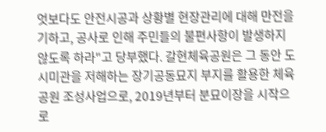엇보다도 안전시공과 상황별 현장관리에 대해 만전을 기하고, 공사로 인해 주민들의 불편사항이 발생하지 않도록 하라"고 당부했다. 갈현체육공원은 그 동안 도시미관을 저해하는 장기공동묘지 부지를 활용한 체육공원 조성사업으로, 2019년부터 분묘이장을 시작으로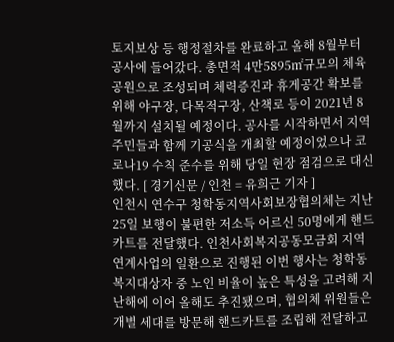토지보상 등 행정절차를 완료하고 올해 8월부터 공사에 들어갔다. 총면적 4만5895㎡규모의 체육공원으로 조성되며 체력증진과 휴게공간 확보를 위해 야구장, 다목적구장, 산책로 등이 2021년 8월까지 설치될 예정이다. 공사를 시작하면서 지역주민들과 함께 기공식을 개최할 예정이었으나 코로나19 수칙 준수를 위해 당일 현장 점검으로 대신했다. [ 경기신문 / 인천 = 유희근 기자 ]
인천시 연수구 청학동지역사회보장협의체는 지난 25일 보행이 불편한 저소득 어르신 50명에게 핸드카트를 전달했다. 인천사회복지공동모금회 지역연계사업의 일환으로 진행된 이번 행사는 청학동 복지대상자 중 노인 비율이 높은 특성을 고려해 지난해에 이어 올해도 추진됐으며, 협의체 위원들은 개별 세대를 방문해 핸드카트를 조립해 전달하고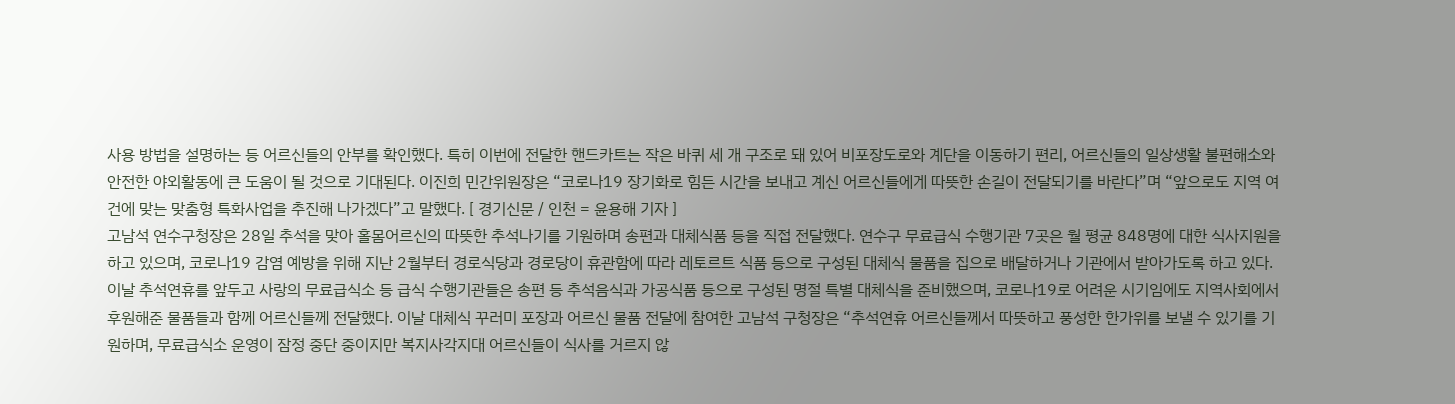사용 방법을 설명하는 등 어르신들의 안부를 확인했다. 특히 이번에 전달한 핸드카트는 작은 바퀴 세 개 구조로 돼 있어 비포장도로와 계단을 이동하기 편리, 어르신들의 일상생활 불편해소와 안전한 야외활동에 큰 도움이 될 것으로 기대된다. 이진희 민간위원장은 “코로나19 장기화로 힘든 시간을 보내고 계신 어르신들에게 따뜻한 손길이 전달되기를 바란다”며 “앞으로도 지역 여건에 맞는 맞춤형 특화사업을 추진해 나가겠다”고 말했다. [ 경기신문 / 인천 = 윤용해 기자 ]
고남석 연수구청장은 28일 추석을 맞아 홀몸어르신의 따뜻한 추석나기를 기원하며 송편과 대체식품 등을 직접 전달했다. 연수구 무료급식 수행기관 7곳은 월 평균 848명에 대한 식사지원을 하고 있으며, 코로나19 감염 예방을 위해 지난 2월부터 경로식당과 경로당이 휴관함에 따라 레토르트 식품 등으로 구성된 대체식 물품을 집으로 배달하거나 기관에서 받아가도록 하고 있다. 이날 추석연휴를 앞두고 사랑의 무료급식소 등 급식 수행기관들은 송편 등 추석음식과 가공식품 등으로 구성된 명절 특별 대체식을 준비했으며, 코로나19로 어려운 시기임에도 지역사회에서 후원해준 물품들과 함께 어르신들께 전달했다. 이날 대체식 꾸러미 포장과 어르신 물품 전달에 참여한 고남석 구청장은 “추석연휴 어르신들께서 따뜻하고 풍성한 한가위를 보낼 수 있기를 기원하며, 무료급식소 운영이 잠정 중단 중이지만 복지사각지대 어르신들이 식사를 거르지 않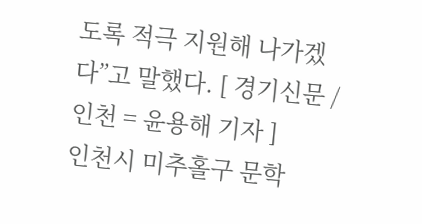도록 적극 지원해 나가겠다”고 말했다. [ 경기신문 / 인천 = 윤용해 기자 ]
인천시 미추홀구 문학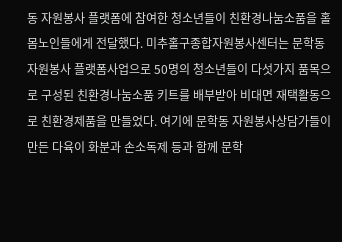동 자원봉사 플랫폼에 참여한 청소년들이 친환경나눔소품을 홀몸노인들에게 전달했다. 미추홀구종합자원봉사센터는 문학동 자원봉사 플랫폼사업으로 50명의 청소년들이 다섯가지 품목으로 구성된 친환경나눔소품 키트를 배부받아 비대면 재택활동으로 친환경제품을 만들었다. 여기에 문학동 자원봉사상담가들이 만든 다육이 화분과 손소독제 등과 함께 문학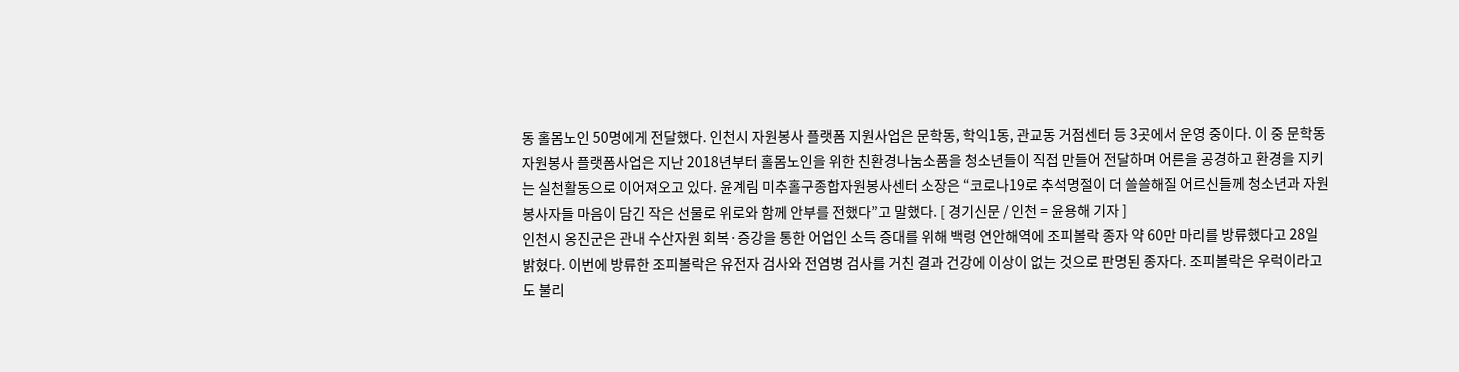동 홀몸노인 50명에게 전달했다. 인천시 자원봉사 플랫폼 지원사업은 문학동, 학익1동, 관교동 거점센터 등 3곳에서 운영 중이다. 이 중 문학동 자원봉사 플랫폼사업은 지난 2018년부터 홀몸노인을 위한 친환경나눔소품을 청소년들이 직접 만들어 전달하며 어른을 공경하고 환경을 지키는 실천활동으로 이어져오고 있다. 윤계림 미추홀구종합자원봉사센터 소장은 “코로나19로 추석명절이 더 쓸쓸해질 어르신들께 청소년과 자원봉사자들 마음이 담긴 작은 선물로 위로와 함께 안부를 전했다”고 말했다. [ 경기신문 / 인천 = 윤용해 기자 ]
인천시 옹진군은 관내 수산자원 회복·증강을 통한 어업인 소득 증대를 위해 백령 연안해역에 조피볼락 종자 약 60만 마리를 방류했다고 28일 밝혔다. 이번에 방류한 조피볼락은 유전자 검사와 전염병 검사를 거친 결과 건강에 이상이 없는 것으로 판명된 종자다. 조피볼락은 우럭이라고도 불리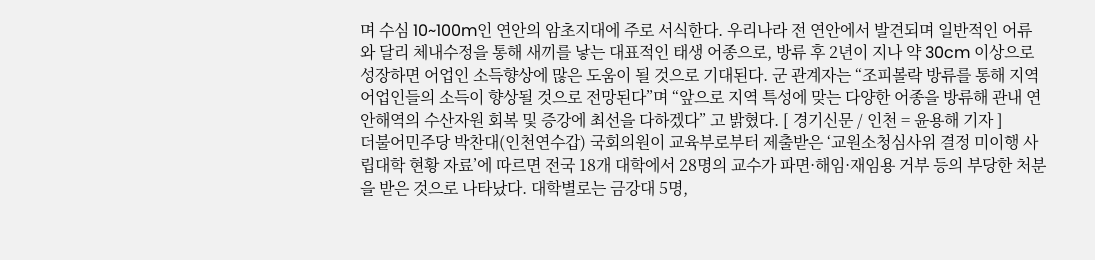며 수심 10~100m인 연안의 암초지대에 주로 서식한다. 우리나라 전 연안에서 발견되며 일반적인 어류와 달리 체내수정을 통해 새끼를 낳는 대표적인 태생 어종으로, 방류 후 2년이 지나 약 30cm 이상으로 성장하면 어업인 소득향상에 많은 도움이 될 것으로 기대된다. 군 관계자는 “조피볼락 방류를 통해 지역 어업인들의 소득이 향상될 것으로 전망된다”며 “앞으로 지역 특성에 맞는 다양한 어종을 방류해 관내 연안해역의 수산자원 회복 및 증강에 최선을 다하겠다” 고 밝혔다. [ 경기신문 / 인천 = 윤용해 기자 ]
더불어민주당 박찬대(인천연수갑) 국회의원이 교육부로부터 제출받은 ‘교원소청심사위 결정 미이행 사립대학 현황 자료’에 따르면 전국 18개 대학에서 28명의 교수가 파면·해임·재임용 거부 등의 부당한 처분을 받은 것으로 나타났다. 대학별로는 금강대 5명,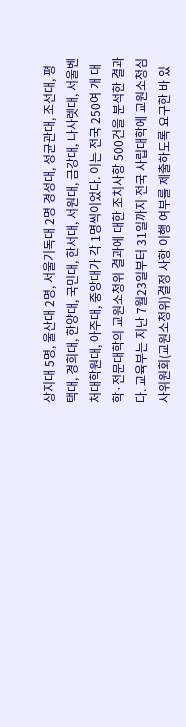상지대 5명, 울산대 2명, 서울기독대 2명 경성대, 성균관대, 조선대, 평택대, 경희대, 한양대, 국민대, 한서대, 서원대, 금강대, 나사렛대, 서울벤처대학원대, 아주대, 중앙대가 각 1명씩이었다. 이는 전국 250여 개 대학·전문대학의 교원소청위 결과에 대한 조치사항 500건을 분석한 결과다. 교육부는 지난 7월23일부터 31일까지 전국 사립대학에 교원소청심사위원회(교원소청위)결정 사항 이행 여부를 제출하도록 요구한 바 있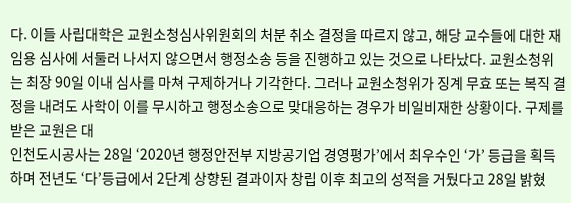다. 이들 사립대학은 교원소청심사위원회의 처분 취소 결정을 따르지 않고, 해당 교수들에 대한 재임용 심사에 서둘러 나서지 않으면서 행정소송 등을 진행하고 있는 것으로 나타났다. 교원소청위는 최장 90일 이내 심사를 마쳐 구제하거나 기각한다. 그러나 교원소청위가 징계 무효 또는 복직 결정을 내려도 사학이 이를 무시하고 행정소송으로 맞대응하는 경우가 비일비재한 상황이다. 구제를 받은 교원은 대
인천도시공사는 28일 ‘2020년 행정안전부 지방공기업 경영평가’에서 최우수인 ‘가’ 등급을 획득하며 전년도 ‘다’등급에서 2단계 상향된 결과이자 창립 이후 최고의 성적을 거뒀다고 28일 밝혔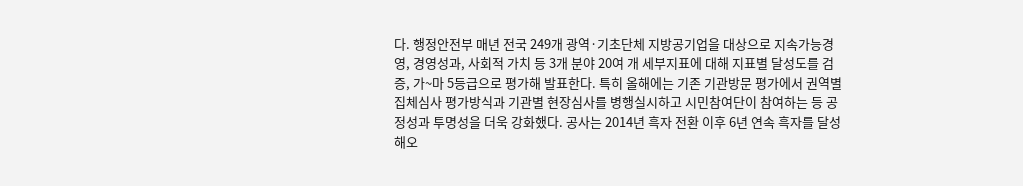다. 행정안전부 매년 전국 249개 광역·기초단체 지방공기업을 대상으로 지속가능경영, 경영성과, 사회적 가치 등 3개 분야 20여 개 세부지표에 대해 지표별 달성도를 검증, 가~마 5등급으로 평가해 발표한다. 특히 올해에는 기존 기관방문 평가에서 권역별 집체심사 평가방식과 기관별 현장심사를 병행실시하고 시민참여단이 참여하는 등 공정성과 투명성을 더욱 강화했다. 공사는 2014년 흑자 전환 이후 6년 연속 흑자를 달성해오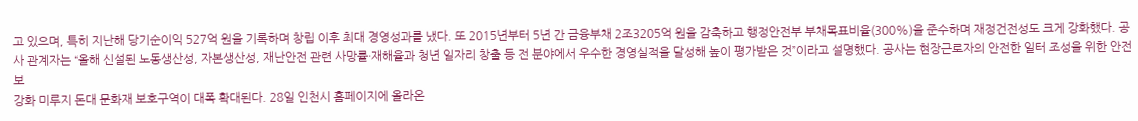고 있으며, 특히 지난해 당기순이익 527억 원을 기록하며 창립 이후 최대 경영성과를 냈다. 또 2015년부터 5년 간 금융부채 2조3205억 원을 감축하고 행정안전부 부채목표비율(300%)을 준수하며 재정건전성도 크게 강화했다. 공사 관계자는 “올해 신설된 노동생산성, 자본생산성, 재난안전 관련 사망률·재해율과 청년 일자리 창출 등 전 분야에서 우수한 경영실적을 달성해 높이 평가받은 것”이라고 설명했다. 공사는 현장근로자의 안전한 일터 조성을 위한 안전보
강화 미루지 돈대 문화재 보호구역이 대폭 확대된다. 28일 인천시 홈페이지에 올라온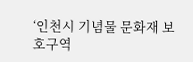‘인천시 기념물 문화재 보호구역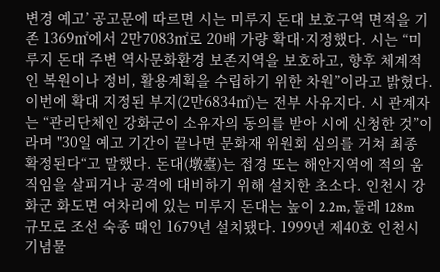변경 예고’ 공고문에 따르면 시는 미루지 돈대 보호구역 면적을 기존 1369㎡에서 2만7083㎡로 20배 가량 확대·지정했다. 시는 “미루지 돈대 주변 역사문화환경 보존지역을 보호하고, 향후 체계적인 복원이나 정비, 활용계획을 수립하기 위한 차원”이라고 밝혔다. 이번에 확대 지정된 부지(2만6834㎡)는 전부 사유지다. 시 관계자는 “관리단체인 강화군이 소유자의 동의를 받아 시에 신청한 것”이라며 "30일 예고 기간이 끝나면 문화재 위원회 심의를 거쳐 최종 확정된다“고 말했다. 돈대(墩臺)는 접경 또는 해안지역에 적의 움직임을 살피거나 공격에 대비하기 위해 설치한 초소다. 인천시 강화군 화도면 여차리에 있는 미루지 돈대는 높이 2.2m, 둘레 128m 규모로 조선 숙종 때인 1679년 설치됐다. 1999년 제40호 인천시 기념물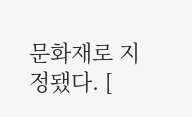문화재로 지정됐다. [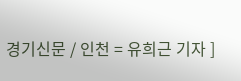경기신문 / 인천 = 유희근 기자 ]